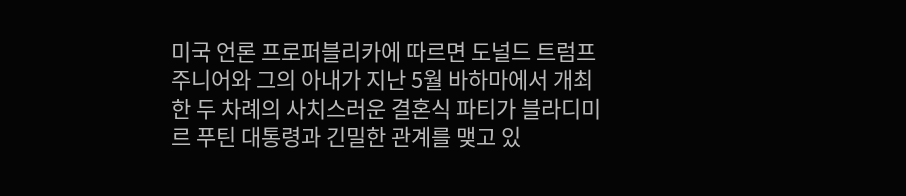미국 언론 프로퍼블리카에 따르면 도널드 트럼프 주니어와 그의 아내가 지난 5월 바하마에서 개최한 두 차례의 사치스러운 결혼식 파티가 블라디미르 푸틴 대통령과 긴밀한 관계를 맺고 있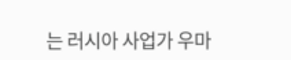는 러시아 사업가 우마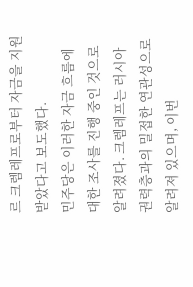르 크렘레프로부터 자금을 지원받았다고 보도했다.
민주당은 이러한 자금 흐름에 대한 조사를 진행 중인 것으로 알려졌다. 크렘레프는 러시아 권력층과의 밀접한 연관성으로 알려져 있으며, 이번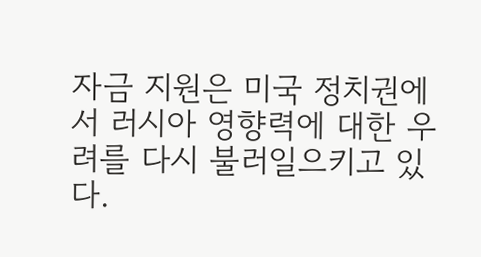자금 지원은 미국 정치권에서 러시아 영향력에 대한 우려를 다시 불러일으키고 있다.